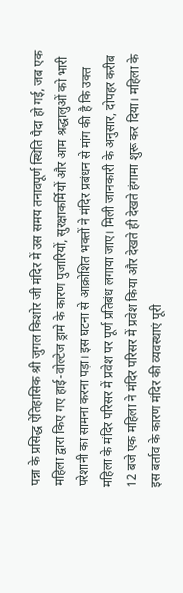पन्ना के प्रसिद्ध ऐतिहासिक श्री जुगल किशोर जी मंदिर में उस समय तनावपूर्ण स्थिति पैदा हो गई, जब एक महिला द्वारा किए गए हाई-वोल्टेज ड्रामे के कारण पुजारियों, सुरक्षाकर्मियों और आम श्रद्धालुओं को भारी परेशानी का सामना करना पड़ा। इस घटना से आक्रोशित भक्तों ने मंदिर प्रबंधन से मांग की है कि उक्त महिला के मंदिर परिसर में प्रवेश पर पूर्ण प्रतिबंध लगाया जाए। मिली जानकारी के अनुसार, दोपहर करीब 12 बजे एक महिला ने मंदिर परिसर में प्रवेश किया और देखते ही देखते हंगामा शुरू कर दिया। महिला के इस बर्ताव के कारण मंदिर की व्यवस्थाएं पूरी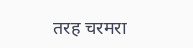तरह चरमरा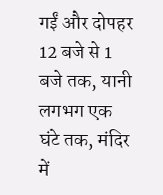गईं और दोपहर 12 बजे से 1 बजे तक, यानी लगभग एक घंटे तक, मंदिर में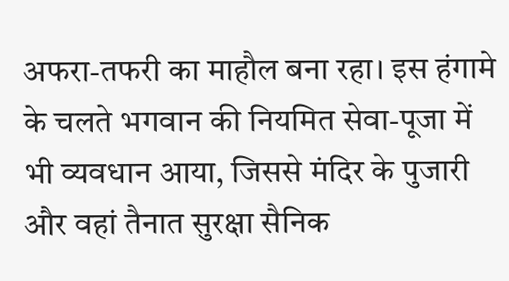अफरा-तफरी का माहौल बना रहा। इस हंगामे के चलते भगवान की नियमित सेवा-पूजा में भी व्यवधान आया, जिससे मंदिर के पुजारी और वहां तैनात सुरक्षा सैनिक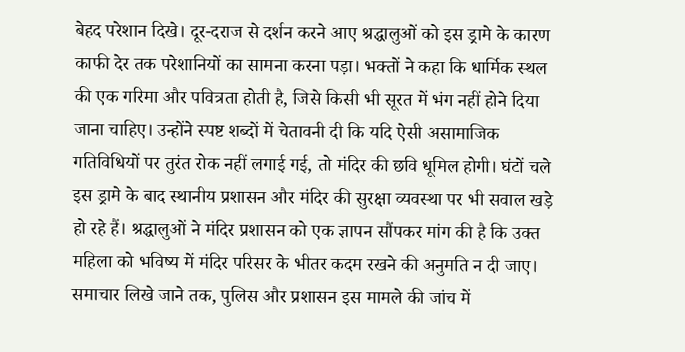बेहद परेशान दिखे। दूर-दराज से दर्शन करने आए श्रद्धालुओं को इस ड्रामे के कारण काफी देर तक परेशानियों का सामना करना पड़ा। भक्तों ने कहा कि धार्मिक स्थल की एक गरिमा और पवित्रता होती है, जिसे किसी भी सूरत में भंग नहीं होने दिया जाना चाहिए। उन्होंने स्पष्ट शब्दों में चेतावनी दी कि यदि ऐसी असामाजिक गतिविधियों पर तुरंत रोक नहीं लगाई गई, तो मंदिर की छवि धूमिल होगी। घंटों चले इस ड्रामे के बाद स्थानीय प्रशासन और मंदिर की सुरक्षा व्यवस्था पर भी सवाल खड़े हो रहे हैं। श्रद्धालुओं ने मंदिर प्रशासन को एक ज्ञापन सौंपकर मांग की है कि उक्त महिला को भविष्य में मंदिर परिसर के भीतर कदम रखने की अनुमति न दी जाए। समाचार लिखे जाने तक, पुलिस और प्रशासन इस मामले की जांच में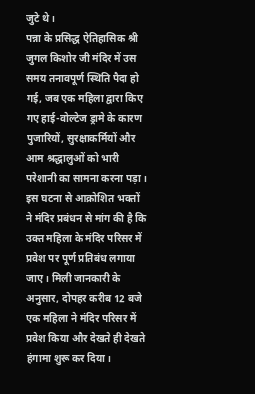जुटे थे।
पन्ना के प्रसिद्ध ऐतिहासिक श्री जुगल किशोर जी मंदिर में उस समय तनावपूर्ण स्थिति पैदा हो गई, जब एक महिला द्वारा किए गए हाई-वोल्टेज ड्रामे के कारण पुजारियों, सुरक्षाकर्मियों और आम श्रद्धालुओं को भारी परेशानी का सामना करना पड़ा। इस घटना से आक्रोशित भक्तों ने मंदिर प्रबंधन से मांग की है कि उक्त महिला के मंदिर परिसर में प्रवेश पर पूर्ण प्रतिबंध लगाया जाए। मिली जानकारी के अनुसार, दोपहर करीब 12 बजे एक महिला ने मंदिर परिसर में प्रवेश किया और देखते ही देखते हंगामा शुरू कर दिया।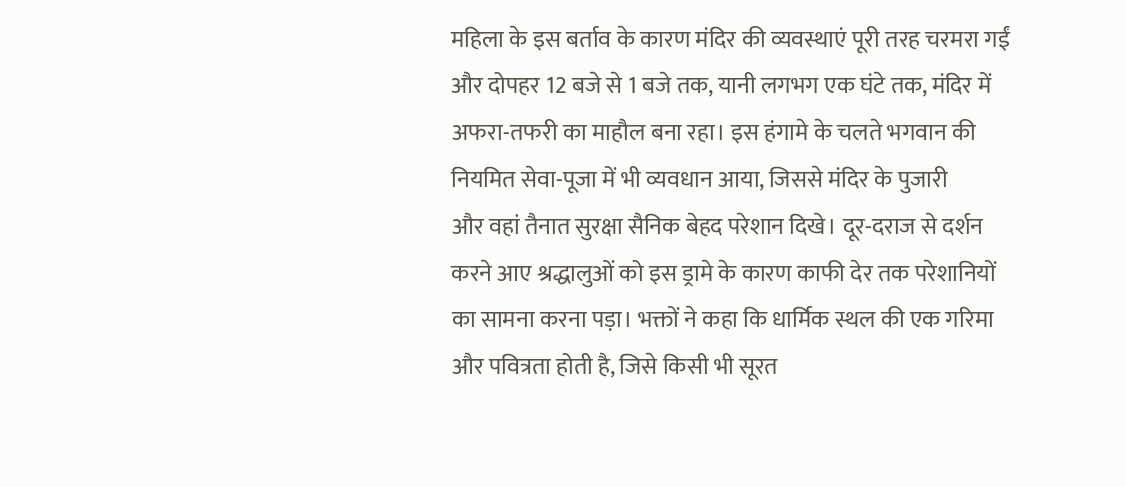महिला के इस बर्ताव के कारण मंदिर की व्यवस्थाएं पूरी तरह चरमरा गईं और दोपहर 12 बजे से 1 बजे तक, यानी लगभग एक घंटे तक, मंदिर में अफरा-तफरी का माहौल बना रहा। इस हंगामे के चलते भगवान की नियमित सेवा-पूजा में भी व्यवधान आया, जिससे मंदिर के पुजारी
और वहां तैनात सुरक्षा सैनिक बेहद परेशान दिखे। दूर-दराज से दर्शन करने आए श्रद्धालुओं को इस ड्रामे के कारण काफी देर तक परेशानियों का सामना करना पड़ा। भक्तों ने कहा कि धार्मिक स्थल की एक गरिमा और पवित्रता होती है, जिसे किसी भी सूरत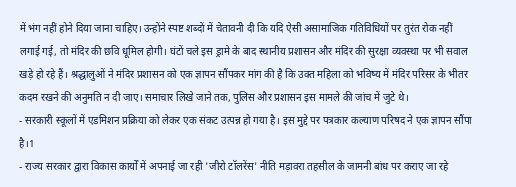में भंग नहीं होने दिया जाना चाहिए। उन्होंने स्पष्ट शब्दों में चेतावनी दी कि यदि ऐसी असामाजिक गतिविधियों पर तुरंत रोक नहीं लगाई गई, तो मंदिर की छवि धूमिल होगी। घंटों चले इस ड्रामे के बाद स्थानीय प्रशासन और मंदिर की सुरक्षा व्यवस्था पर भी सवाल खड़े हो रहे हैं। श्रद्धालुओं ने मंदिर प्रशासन को एक ज्ञापन सौंपकर मांग की है कि उक्त महिला को भविष्य में मंदिर परिसर के भीतर कदम रखने की अनुमति न दी जाए। समाचार लिखे जाने तक, पुलिस और प्रशासन इस मामले की जांच में जुटे थे।
- सरकारी स्कूलों में एडमिशन प्रक्रिया को लेकर एक संकट उत्पन्न हो गया है। इस मुद्दे पर पत्रकार कल्याण परिषद ने एक ज्ञापन सौंपा है।1
- राज्य सरकार द्वारा विकास कार्यों में अपनाई जा रही 'जीरो टॉलरेंस' नीति मड़ावरा तहसील के जामनी बांध पर कराए जा रहे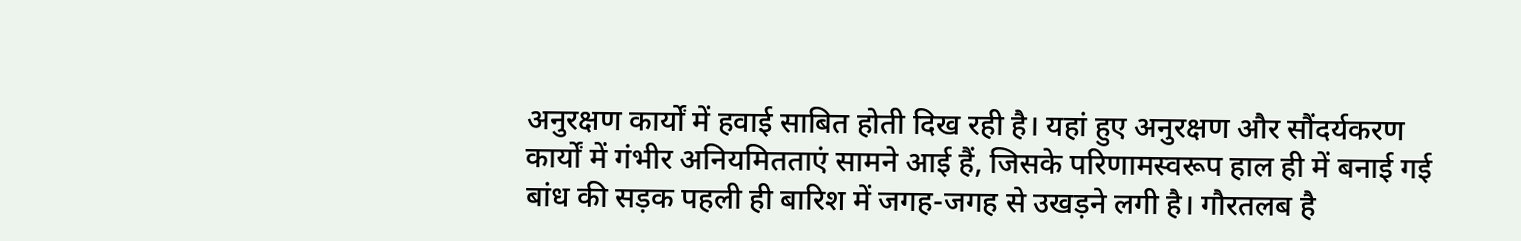अनुरक्षण कार्यों में हवाई साबित होती दिख रही है। यहां हुए अनुरक्षण और सौंदर्यकरण कार्यों में गंभीर अनियमितताएं सामने आई हैं, जिसके परिणामस्वरूप हाल ही में बनाई गई बांध की सड़क पहली ही बारिश में जगह-जगह से उखड़ने लगी है। गौरतलब है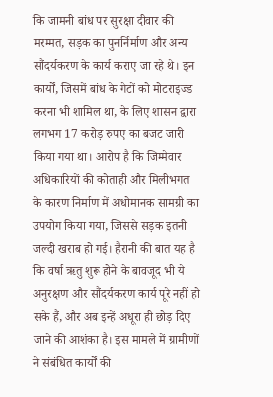कि जामनी बांध पर सुरक्षा दीवार की मरम्मत, सड़क का पुनर्निर्माण और अन्य सौंदर्यकरण के कार्य कराए जा रहे थे। इन कार्यों, जिसमें बांध के गेटों को मोटराइज्ड करना भी शामिल था, के लिए शासन द्वारा लगभग 17 करोड़ रुपए का बजट जारी किया गया था। आरोप है कि जिम्मेवार अधिकारियों की कोताही और मिलीभगत के कारण निर्माण में अधोमानक सामग्री का उपयोग किया गया, जिससे सड़क इतनी जल्दी खराब हो गई। हैरानी की बात यह है कि वर्षा ऋतु शुरू होने के बावजूद भी ये अनुरक्षण और सौंदर्यकरण कार्य पूरे नहीं हो सके हैं, और अब इन्हें अधूरा ही छोड़ दिए जाने की आशंका है। इस मामले में ग्रामीणों ने संबंधित कार्यों की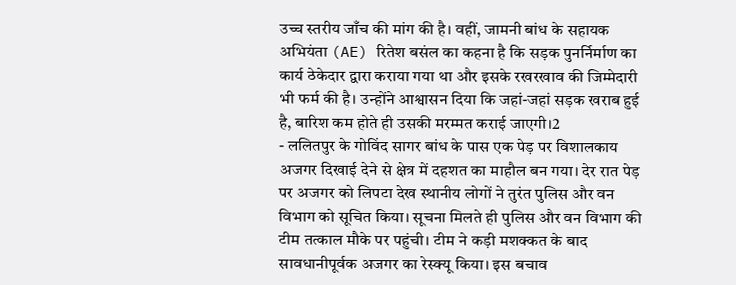उच्च स्तरीय जाँच की मांग की है। वहीं, जामनी बांध के सहायक अभियंता (AE) रितेश बसंल का कहना है कि सड़क पुनर्निर्माण का कार्य ठेकेदार द्वारा कराया गया था और इसके रखरखाव की जिम्मेदारी भी फर्म की है। उन्होंने आश्वासन दिया कि जहां-जहां सड़क खराब हुई है, बारिश कम होते ही उसकी मरम्मत कराई जाएगी।2
- ललितपुर के गोविंद सागर बांध के पास एक पेड़ पर विशालकाय अजगर दिखाई देने से क्षेत्र में दहशत का माहौल बन गया। देर रात पेड़ पर अजगर को लिपटा देख स्थानीय लोगों ने तुरंत पुलिस और वन विभाग को सूचित किया। सूचना मिलते ही पुलिस और वन विभाग की टीम तत्काल मौके पर पहुंची। टीम ने कड़ी मशक्कत के बाद सावधानीपूर्वक अजगर का रेस्क्यू किया। इस बचाव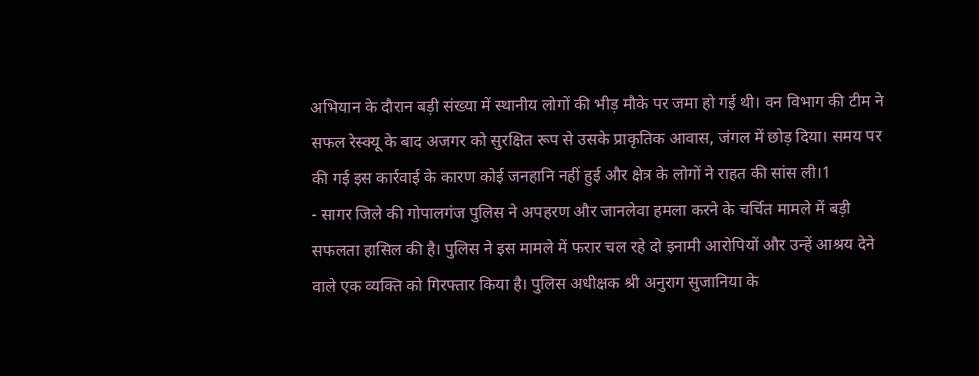अभियान के दौरान बड़ी संख्या में स्थानीय लोगों की भीड़ मौके पर जमा हो गई थी। वन विभाग की टीम ने सफल रेस्क्यू के बाद अजगर को सुरक्षित रूप से उसके प्राकृतिक आवास, जंगल में छोड़ दिया। समय पर की गई इस कार्रवाई के कारण कोई जनहानि नहीं हुई और क्षेत्र के लोगों ने राहत की सांस ली।1
- सागर जिले की गोपालगंज पुलिस ने अपहरण और जानलेवा हमला करने के चर्चित मामले में बड़ी सफलता हासिल की है। पुलिस ने इस मामले में फरार चल रहे दो इनामी आरोपियों और उन्हें आश्रय देने वाले एक व्यक्ति को गिरफ्तार किया है। पुलिस अधीक्षक श्री अनुराग सुजानिया के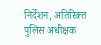निर्देशन, अतिरिक्त पुलिस अधीक्षक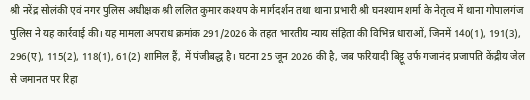श्री नरेंद्र सोलंकी एवं नगर पुलिस अधीक्षक श्री ललित कुमार कश्यप के मार्गदर्शन तथा थाना प्रभारी श्री घनश्याम शर्मा के नेतृत्व में थाना गोपालगंज पुलिस ने यह कार्रवाई की। यह मामला अपराध क्रमांक 291/2026 के तहत भारतीय न्याय संहिता की विभिन्न धाराओं, जिनमें 140(1), 191(3), 296(ए), 115(2), 118(1), 61(2) शामिल हैं, में पंजीबद्ध है। घटना 25 जून 2026 की है, जब फरियादी बिट्टू उर्फ गजानंद प्रजापति केंद्रीय जेल से जमानत पर रिहा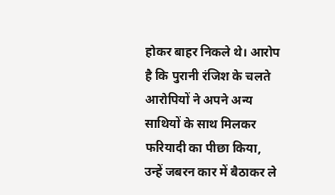होकर बाहर निकले थे। आरोप है कि पुरानी रंजिश के चलते आरोपियों ने अपने अन्य साथियों के साथ मिलकर फरियादी का पीछा किया, उन्हें जबरन कार में बैठाकर ले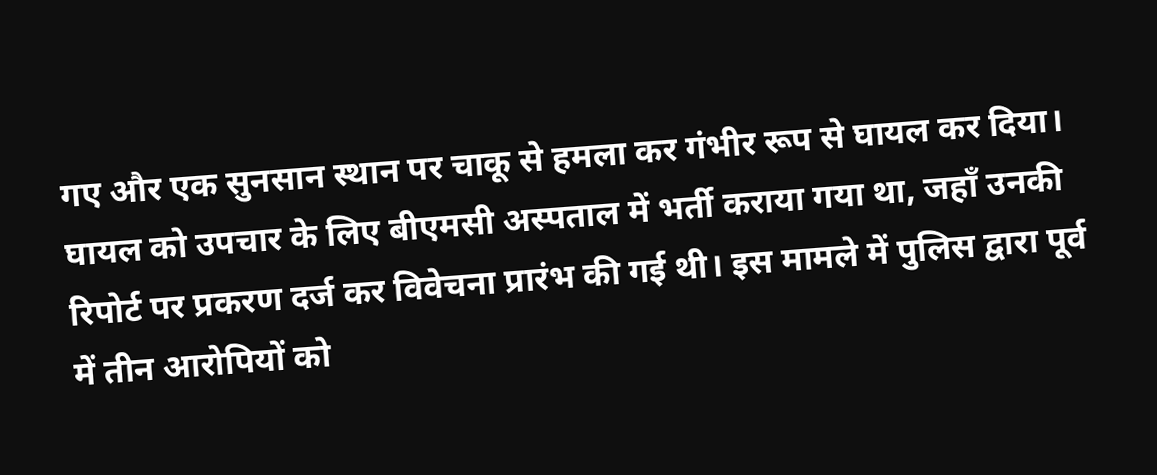गए और एक सुनसान स्थान पर चाकू से हमला कर गंभीर रूप से घायल कर दिया। घायल को उपचार के लिए बीएमसी अस्पताल में भर्ती कराया गया था, जहाँ उनकी रिपोर्ट पर प्रकरण दर्ज कर विवेचना प्रारंभ की गई थी। इस मामले में पुलिस द्वारा पूर्व में तीन आरोपियों को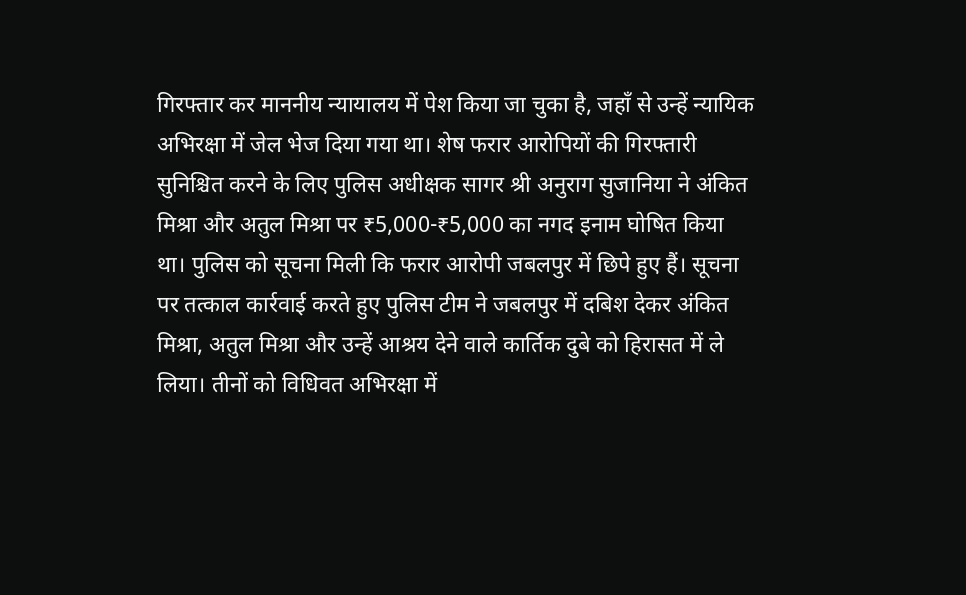गिरफ्तार कर माननीय न्यायालय में पेश किया जा चुका है, जहाँ से उन्हें न्यायिक अभिरक्षा में जेल भेज दिया गया था। शेष फरार आरोपियों की गिरफ्तारी सुनिश्चित करने के लिए पुलिस अधीक्षक सागर श्री अनुराग सुजानिया ने अंकित मिश्रा और अतुल मिश्रा पर ₹5,000-₹5,000 का नगद इनाम घोषित किया था। पुलिस को सूचना मिली कि फरार आरोपी जबलपुर में छिपे हुए हैं। सूचना पर तत्काल कार्रवाई करते हुए पुलिस टीम ने जबलपुर में दबिश देकर अंकित मिश्रा, अतुल मिश्रा और उन्हें आश्रय देने वाले कार्तिक दुबे को हिरासत में ले लिया। तीनों को विधिवत अभिरक्षा में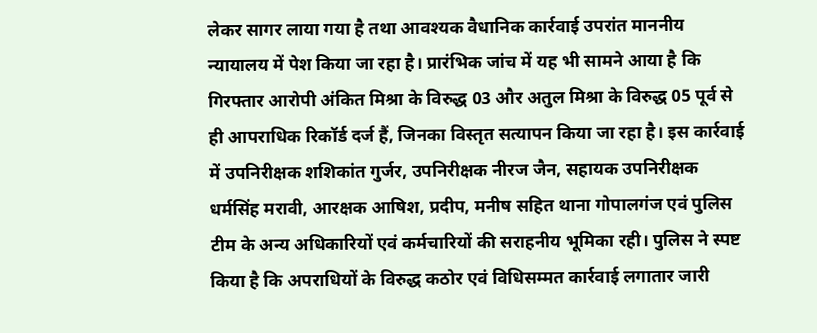लेकर सागर लाया गया है तथा आवश्यक वैधानिक कार्रवाई उपरांत माननीय न्यायालय में पेश किया जा रहा है। प्रारंभिक जांच में यह भी सामने आया है कि गिरफ्तार आरोपी अंकित मिश्रा के विरुद्ध 03 और अतुल मिश्रा के विरुद्ध 05 पूर्व से ही आपराधिक रिकॉर्ड दर्ज हैं, जिनका विस्तृत सत्यापन किया जा रहा है। इस कार्रवाई में उपनिरीक्षक शशिकांत गुर्जर, उपनिरीक्षक नीरज जैन, सहायक उपनिरीक्षक धर्मसिंह मरावी, आरक्षक आषिश, प्रदीप, मनीष सहित थाना गोपालगंज एवं पुलिस टीम के अन्य अधिकारियों एवं कर्मचारियों की सराहनीय भूमिका रही। पुलिस ने स्पष्ट किया है कि अपराधियों के विरुद्ध कठोर एवं विधिसम्मत कार्रवाई लगातार जारी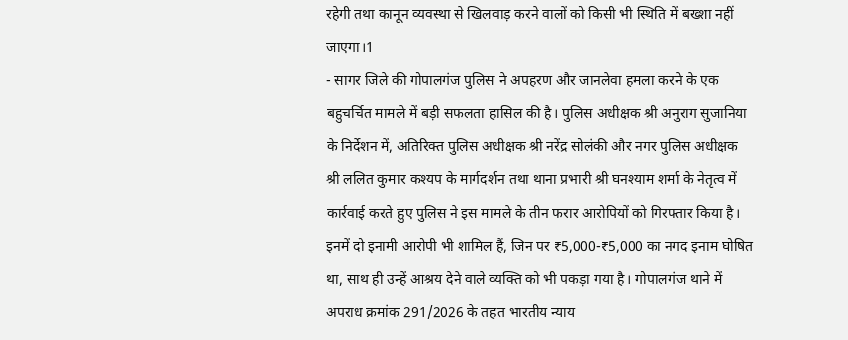रहेगी तथा कानून व्यवस्था से खिलवाड़ करने वालों को किसी भी स्थिति में बख्शा नहीं जाएगा।1
- सागर जिले की गोपालगंज पुलिस ने अपहरण और जानलेवा हमला करने के एक बहुचर्चित मामले में बड़ी सफलता हासिल की है। पुलिस अधीक्षक श्री अनुराग सुजानिया के निर्देशन में, अतिरिक्त पुलिस अधीक्षक श्री नरेंद्र सोलंकी और नगर पुलिस अधीक्षक श्री ललित कुमार कश्यप के मार्गदर्शन तथा थाना प्रभारी श्री घनश्याम शर्मा के नेतृत्व में कार्रवाई करते हुए पुलिस ने इस मामले के तीन फरार आरोपियों को गिरफ्तार किया है। इनमें दो इनामी आरोपी भी शामिल हैं, जिन पर ₹5,000-₹5,000 का नगद इनाम घोषित था, साथ ही उन्हें आश्रय देने वाले व्यक्ति को भी पकड़ा गया है। गोपालगंज थाने में अपराध क्रमांक 291/2026 के तहत भारतीय न्याय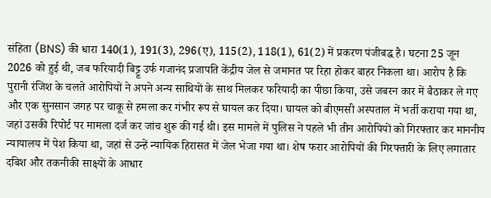संहिता (BNS) की धारा 140(1), 191(3), 296(ए), 115(2), 118(1), 61(2) में प्रकरण पंजीबद्ध है। घटना 25 जून 2026 को हुई थी, जब फरियादी बिट्टू उर्फ गजानंद प्रजापति केंद्रीय जेल से जमानत पर रिहा होकर बाहर निकला था। आरोप है कि पुरानी रंजिश के चलते आरोपियों ने अपने अन्य साथियों के साथ मिलकर फरियादी का पीछा किया, उसे जबरन कार में बैठाकर ले गए और एक सुनसान जगह पर चाकू से हमला कर गंभीर रूप से घायल कर दिया। घायल को बीएमसी अस्पताल में भर्ती कराया गया था, जहां उसकी रिपोर्ट पर मामला दर्ज कर जांच शुरू की गई थी। इस मामले में पुलिस ने पहले भी तीन आरोपियों को गिरफ्तार कर माननीय न्यायालय में पेश किया था, जहां से उन्हें न्यायिक हिरासत में जेल भेजा गया था। शेष फरार आरोपियों की गिरफ्तारी के लिए लगातार दबिश और तकनीकी साक्ष्यों के आधार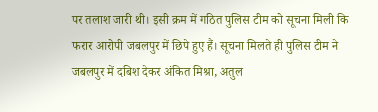पर तलाश जारी थी। इसी क्रम में गठित पुलिस टीम को सूचना मिली कि फरार आरोपी जबलपुर में छिपे हुए हैं। सूचना मिलते ही पुलिस टीम ने जबलपुर में दबिश देकर अंकित मिश्रा, अतुल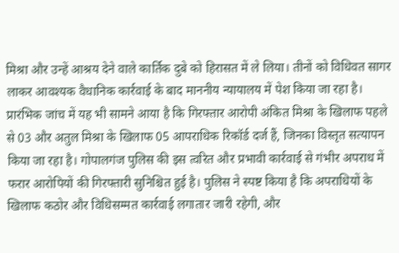मिश्रा और उन्हें आश्रय देने वाले कार्तिक दुबे को हिरासत में ले लिया। तीनों को विधिवत सागर लाकर आवश्यक वैधानिक कार्रवाई के बाद माननीय न्यायालय में पेश किया जा रहा है। प्रारंभिक जांच में यह भी सामने आया है कि गिरफ्तार आरोपी अंकित मिश्रा के खिलाफ पहले से 03 और अतुल मिश्रा के खिलाफ 05 आपराधिक रिकॉर्ड दर्ज हैं, जिनका विस्तृत सत्यापन किया जा रहा है। गोपालगंज पुलिस की इस त्वरित और प्रभावी कार्रवाई से गंभीर अपराध में फरार आरोपियों की गिरफ्तारी सुनिश्चित हुई है। पुलिस ने स्पष्ट किया है कि अपराधियों के खिलाफ कठोर और विधिसम्मत कार्रवाई लगातार जारी रहेगी, और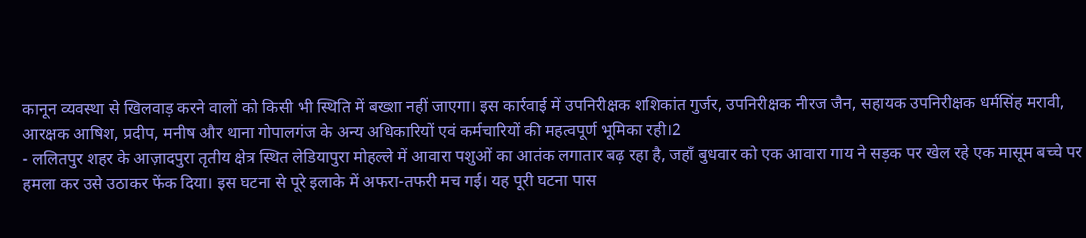कानून व्यवस्था से खिलवाड़ करने वालों को किसी भी स्थिति में बख्शा नहीं जाएगा। इस कार्रवाई में उपनिरीक्षक शशिकांत गुर्जर, उपनिरीक्षक नीरज जैन, सहायक उपनिरीक्षक धर्मसिंह मरावी, आरक्षक आषिश, प्रदीप, मनीष और थाना गोपालगंज के अन्य अधिकारियों एवं कर्मचारियों की महत्वपूर्ण भूमिका रही।2
- ललितपुर शहर के आज़ादपुरा तृतीय क्षेत्र स्थित लेडियापुरा मोहल्ले में आवारा पशुओं का आतंक लगातार बढ़ रहा है, जहाँ बुधवार को एक आवारा गाय ने सड़क पर खेल रहे एक मासूम बच्चे पर हमला कर उसे उठाकर फेंक दिया। इस घटना से पूरे इलाके में अफरा-तफरी मच गई। यह पूरी घटना पास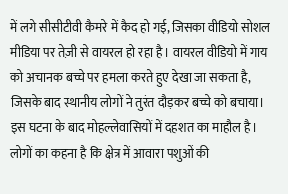में लगे सीसीटीवी कैमरे में कैद हो गई, जिसका वीडियो सोशल मीडिया पर तेज़ी से वायरल हो रहा है। वायरल वीडियो में गाय को अचानक बच्चे पर हमला करते हुए देखा जा सकता है, जिसके बाद स्थानीय लोगों ने तुरंत दौड़कर बच्चे को बचाया। इस घटना के बाद मोहल्लेवासियों में दहशत का माहौल है। लोगों का कहना है कि क्षेत्र में आवारा पशुओं की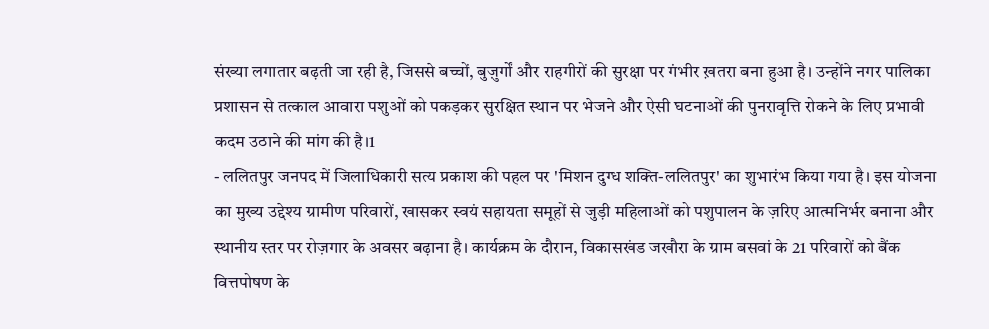संख्या लगातार बढ़ती जा रही है, जिससे बच्चों, बुज़ुर्गों और राहगीरों की सुरक्षा पर गंभीर ख़तरा बना हुआ है। उन्होंने नगर पालिका प्रशासन से तत्काल आवारा पशुओं को पकड़कर सुरक्षित स्थान पर भेजने और ऐसी घटनाओं की पुनरावृत्ति रोकने के लिए प्रभावी कदम उठाने की मांग की है।1
- ललितपुर जनपद में जिलाधिकारी सत्य प्रकाश की पहल पर 'मिशन दुग्ध शक्ति-ललितपुर' का शुभारंभ किया गया है। इस योजना का मुख्य उद्देश्य ग्रामीण परिवारों, खासकर स्वयं सहायता समूहों से जुड़ी महिलाओं को पशुपालन के ज़रिए आत्मनिर्भर बनाना और स्थानीय स्तर पर रोज़गार के अवसर बढ़ाना है। कार्यक्रम के दौरान, विकासखंड जखौरा के ग्राम बसवां के 21 परिवारों को बैंक वित्तपोषण के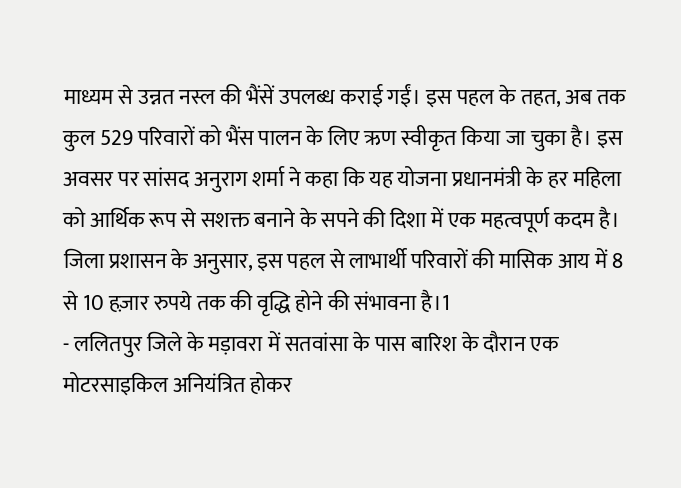माध्यम से उन्नत नस्ल की भैंसें उपलब्ध कराई गईं। इस पहल के तहत, अब तक कुल 529 परिवारों को भैंस पालन के लिए ऋण स्वीकृत किया जा चुका है। इस अवसर पर सांसद अनुराग शर्मा ने कहा कि यह योजना प्रधानमंत्री के हर महिला को आर्थिक रूप से सशक्त बनाने के सपने की दिशा में एक महत्वपूर्ण कदम है। जिला प्रशासन के अनुसार, इस पहल से लाभार्थी परिवारों की मासिक आय में 8 से 10 हज़ार रुपये तक की वृद्धि होने की संभावना है।1
- ललितपुर जिले के मड़ावरा में सतवांसा के पास बारिश के दौरान एक मोटरसाइकिल अनियंत्रित होकर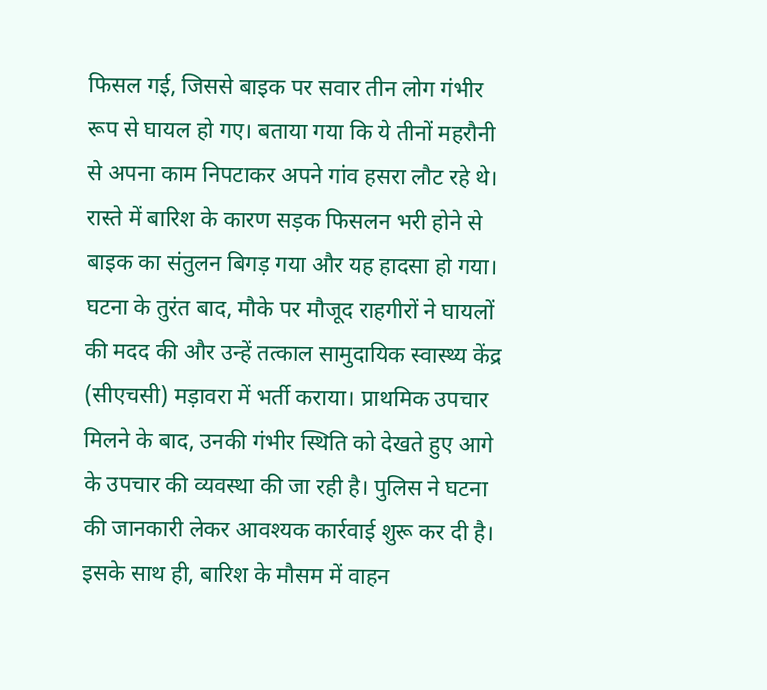फिसल गई, जिससे बाइक पर सवार तीन लोग गंभीर रूप से घायल हो गए। बताया गया कि ये तीनों महरौनी से अपना काम निपटाकर अपने गांव हसरा लौट रहे थे। रास्ते में बारिश के कारण सड़क फिसलन भरी होने से बाइक का संतुलन बिगड़ गया और यह हादसा हो गया। घटना के तुरंत बाद, मौके पर मौजूद राहगीरों ने घायलों की मदद की और उन्हें तत्काल सामुदायिक स्वास्थ्य केंद्र (सीएचसी) मड़ावरा में भर्ती कराया। प्राथमिक उपचार मिलने के बाद, उनकी गंभीर स्थिति को देखते हुए आगे के उपचार की व्यवस्था की जा रही है। पुलिस ने घटना की जानकारी लेकर आवश्यक कार्रवाई शुरू कर दी है। इसके साथ ही, बारिश के मौसम में वाहन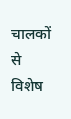चालकों से विशेष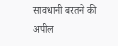सावधानी बरतने की अपील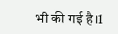भी की गई है।1